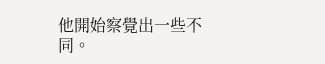他開始察覺出一些不同。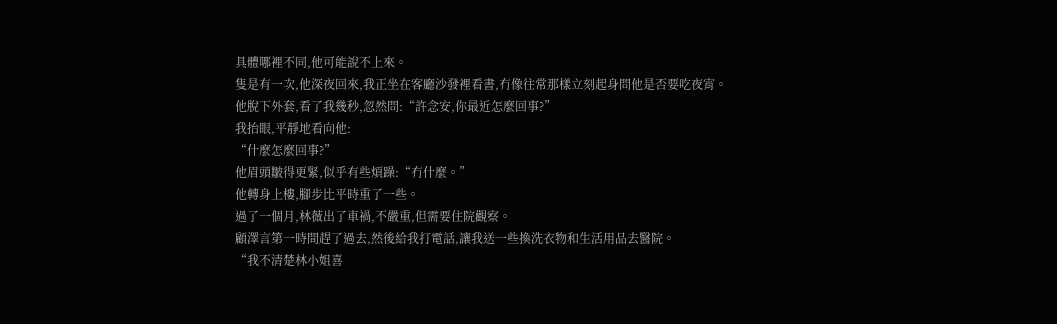具體哪裡不同,他可能說不上來。
隻是有一次,他深夜回來,我正坐在客廳沙發裡看書,冇像往常那樣立刻起身問他是否要吃夜宵。
他脫下外套,看了我幾秒,忽然問:“許念安,你最近怎麼回事?”
我抬眼,平靜地看向他:
“什麼怎麼回事?”
他眉頭皺得更緊,似乎有些煩躁:“冇什麼。”
他轉身上樓,腳步比平時重了一些。
過了一個月,林薇出了車禍,不嚴重,但需要住院觀察。
顧澤言第一時間趕了過去,然後給我打電話,讓我送一些換洗衣物和生活用品去醫院。
“我不清楚林小姐喜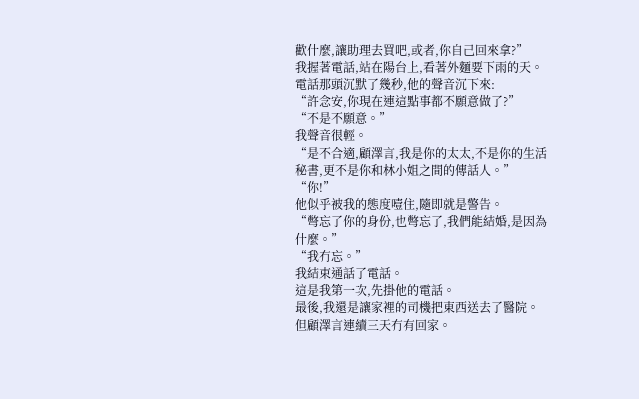歡什麼,讓助理去買吧,或者,你自己回來拿?”
我握著電話,站在陽台上,看著外麵要下雨的天。
電話那頭沉默了幾秒,他的聲音沉下來:
“許念安,你現在連這點事都不願意做了?”
“不是不願意。”
我聲音很輕。
“是不合適,顧澤言,我是你的太太,不是你的生活秘書,更不是你和林小姐之間的傳話人。”
“你!”
他似乎被我的態度噎住,隨即就是警告。
“彆忘了你的身份,也彆忘了,我們能結婚,是因為什麼。”
“我冇忘。”
我結束通話了電話。
這是我第一次,先掛他的電話。
最後,我還是讓家裡的司機把東西送去了醫院。
但顧澤言連續三天冇有回家。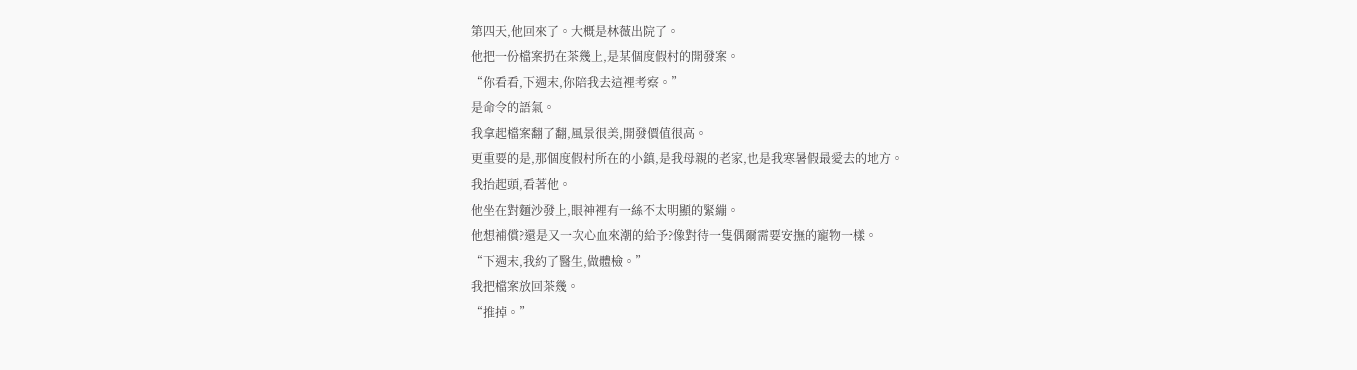第四天,他回來了。大概是林薇出院了。
他把一份檔案扔在茶幾上,是某個度假村的開發案。
“你看看,下週末,你陪我去這裡考察。”
是命令的語氣。
我拿起檔案翻了翻,風景很美,開發價值很高。
更重要的是,那個度假村所在的小鎮,是我母親的老家,也是我寒暑假最愛去的地方。
我抬起頭,看著他。
他坐在對麵沙發上,眼神裡有一絲不太明顯的緊繃。
他想補償?還是又一次心血來潮的給予?像對待一隻偶爾需要安撫的寵物一樣。
“下週末,我約了醫生,做體檢。”
我把檔案放回茶幾。
“推掉。”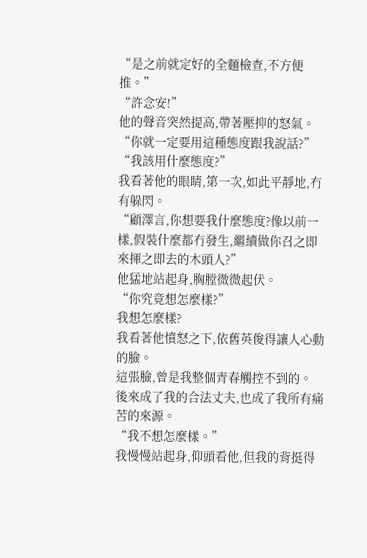“是之前就定好的全麵檢查,不方便推。”
“許念安!”
他的聲音突然提高,帶著壓抑的怒氣。
“你就一定要用這種態度跟我說話?”
“我該用什麼態度?”
我看著他的眼睛,第一次,如此平靜地,冇有躲閃。
“顧澤言,你想要我什麼態度?像以前一樣,假裝什麼都冇發生,繼續做你召之即來揮之即去的木頭人?”
他猛地站起身,胸膛微微起伏。
“你究竟想怎麼樣?”
我想怎麼樣?
我看著他憤怒之下,依舊英俊得讓人心動的臉。
這張臉,曾是我整個青春觸控不到的。
後來成了我的合法丈夫,也成了我所有痛苦的來源。
“我不想怎麼樣。”
我慢慢站起身,仰頭看他,但我的背挺得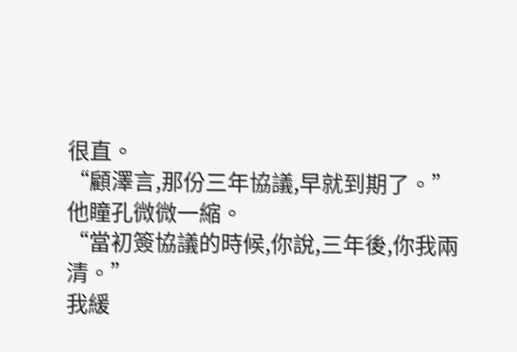很直。
“顧澤言,那份三年協議,早就到期了。”
他瞳孔微微一縮。
“當初簽協議的時候,你說,三年後,你我兩清。”
我緩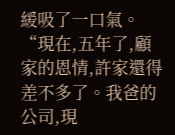緩吸了一口氣。
“現在,五年了,顧家的恩情,許家還得差不多了。我爸的公司,現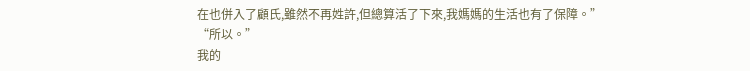在也併入了顧氏,雖然不再姓許,但總算活了下來,我媽媽的生活也有了保障。”
“所以。”
我的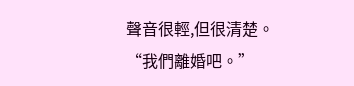聲音很輕,但很清楚。
“我們離婚吧。”